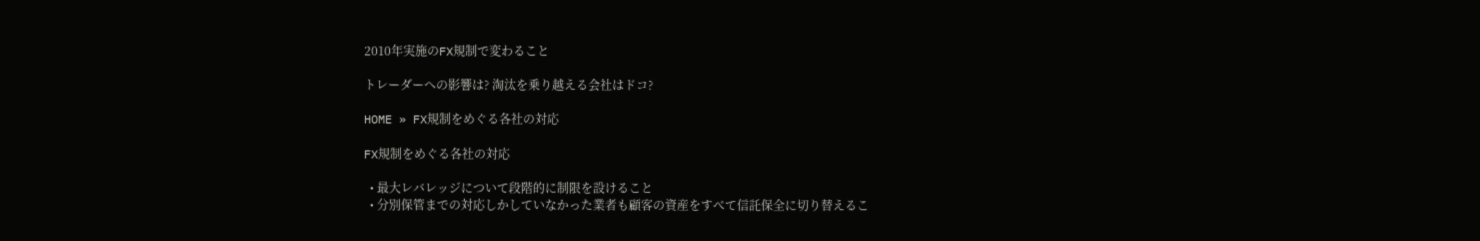2010年実施のFX規制で変わること

トレーダーへの影響は? 淘汰を乗り越える会社はドコ?

HOME » FX規制をめぐる各社の対応

FX規制をめぐる各社の対応

  • 最大レバレッジについて段階的に制限を設けること
  • 分別保管までの対応しかしていなかった業者も顧客の資産をすべて信託保全に切り替えるこ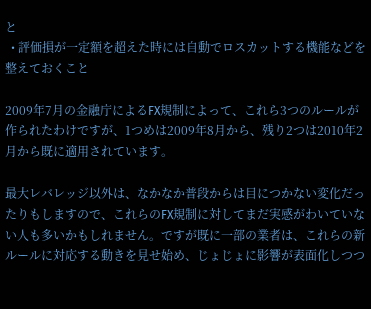と
  • 評価損が一定額を超えた時には自動でロスカットする機能などを整えておくこと

2009年7月の金融庁によるFX規制によって、これら3つのルールが作られたわけですが、1つめは2009年8月から、残り2つは2010年2月から既に適用されています。

最大レバレッジ以外は、なかなか普段からは目につかない変化だったりもしますので、これらのFX規制に対してまだ実感がわいていない人も多いかもしれません。ですが既に一部の業者は、これらの新ルールに対応する動きを見せ始め、じょじょに影響が表面化しつつ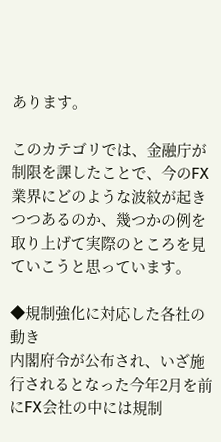あります。

このカテゴリでは、金融庁が制限を課したことで、今のFX業界にどのような波紋が起きつつあるのか、幾つかの例を取り上げて実際のところを見ていこうと思っています。

◆規制強化に対応した各社の動き
内閣府令が公布され、いざ施行されるとなった今年2月を前にFX会社の中には規制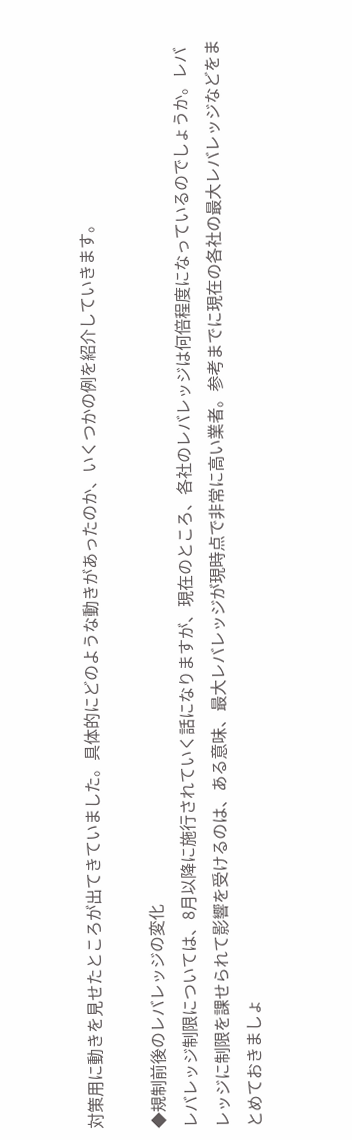対策用に動きを見せたところが出てきていました。具体的にどのような動きがあったのか、いくつかの例を紹介していきます。

◆規制前後のレバレッジの変化
レバレッジ制限については、8月以降に施行されていく話になりますが、現在のところ、各社のレバレッジは何倍程度になっているのでしょうか。レバレッジに制限を課せられて影響を受けるのは、ある意味、最大レバレッジが現時点で非常に高い業者。参考までに現在の各社の最大レバレッジなどをまとめておきましょ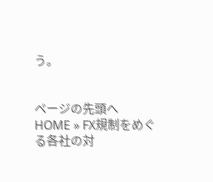う。


ページの先頭へ
HOME » FX規制をめぐる各社の対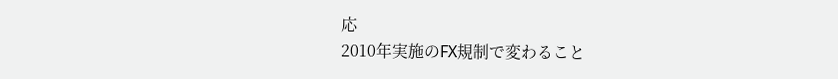応
2010年実施のFX規制で変わること